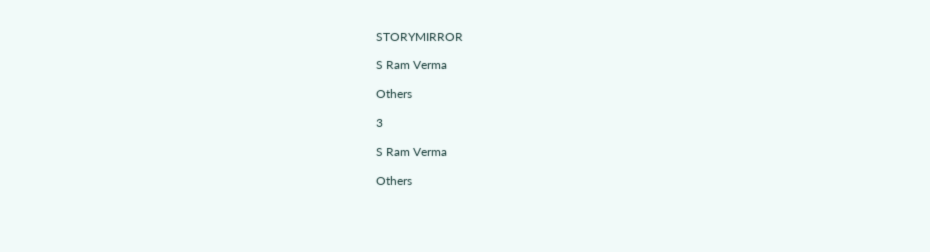STORYMIRROR

S Ram Verma

Others

3

S Ram Verma

Others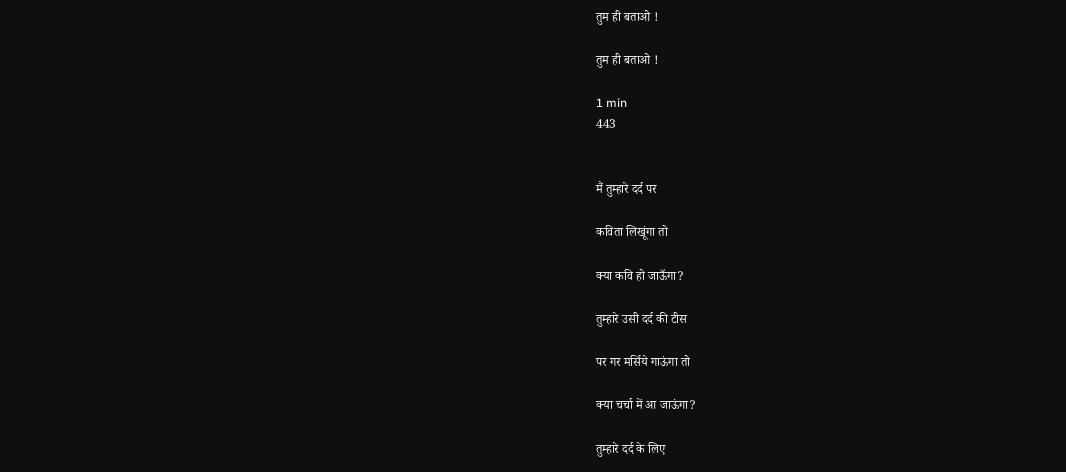तुम ही बताओ !

तुम ही बताओ !

1 min
443


मैं तुम्हारे दर्द पर

कविता लिखूंगा तो

क्या कवि हो जाऊँगा?

तुम्हारे उसी दर्द की टीस

पर गर मर्सिये गाऊंगा तो

क्या चर्चा में आ जाऊंगा?

तुम्हारे दर्द के लिए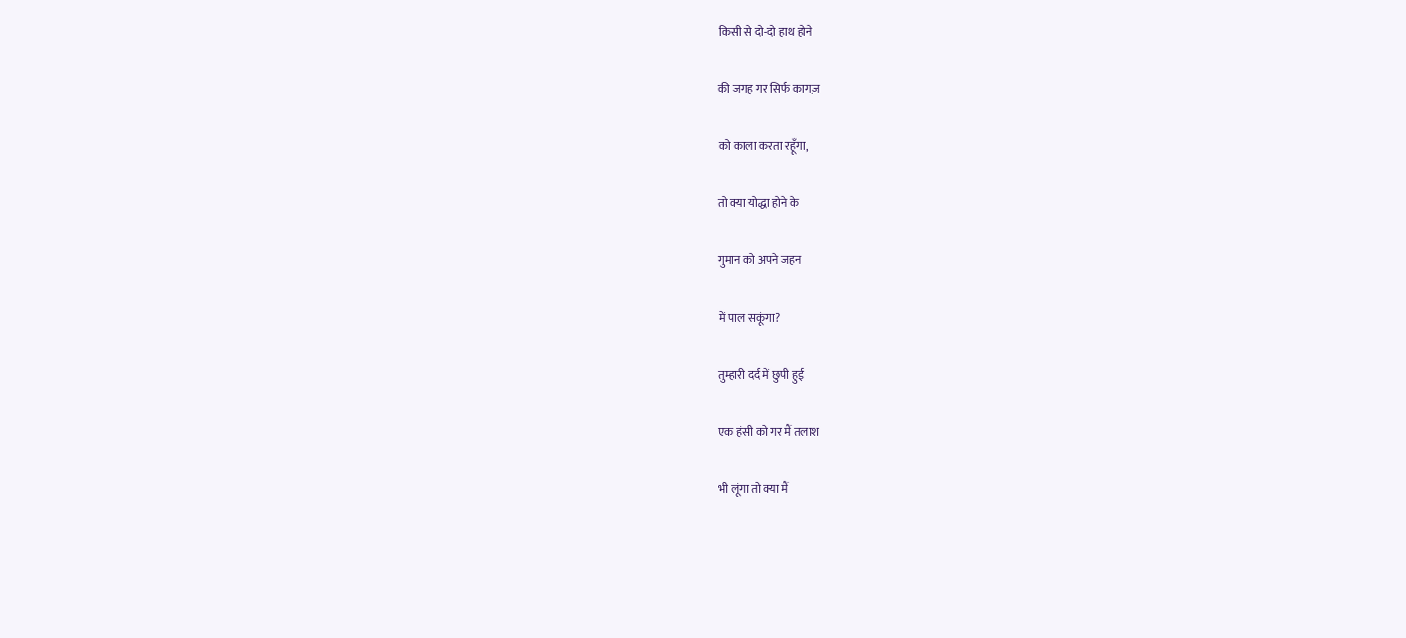किसी से दो-दो हाथ होने

की जगह गर सिर्फ कागज़

को काला करता रहूँगा,

तो क्या योद्धा होने के

गुमान को अपने जहन

में पाल सकूंगा?

तुम्हारी दर्द में छुपी हुई

एक हंसी को गर मैं तलाश

भी लूंगा तो क्या मैं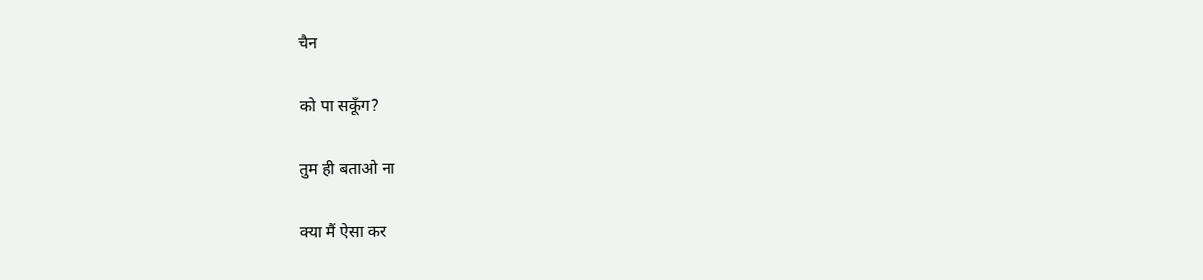चैन

को पा सकूँग?

तुम ही बताओ ना

क्या मैं ऐसा कर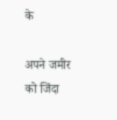के

अपने जमीर को जिंदा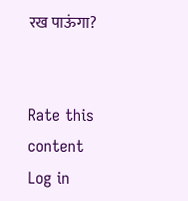रख पाऊंगा?


Rate this content
Log in